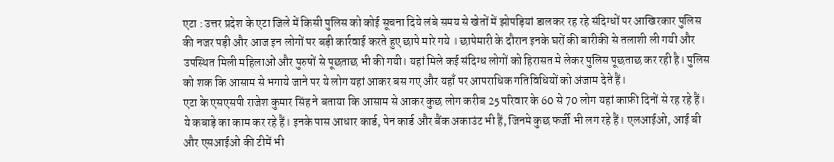एटा : उत्तर प्रदेश के एटा जिले में किसी पुलिस को कोई सूचना दिये लंबे समय से खेतों में झोपड़ियां डालकर रह रहे संदिग्धों पर आखिरकार पुलिस की नजर पड़ी और आज इन लोगों पर बड़ी कार्रवाई करते हुए छापे मारे गये । छापेमारी के दौरान इनके घरों की बारीकी से तलाशी ली गयी और उपस्थित मिली महिलाओं और पुरुषों से पूछताछ भी की गयी। यहां मिले कई संदिग्ध लोगों को हिरासत मे लेकर पुलिस पूछताछ कर रही है। पुलिस को शक कि आसाम से भगाये जाने पर ये लोग यहां आकर बस गए और यहाँ पर आपराधिक गतिविधियों को अंजाम देते हैं।
एटा के एसएसपी राजेश कुमार सिंह ने बताया कि आसाम से आकर कुछ लोग करीब 25 परिवार के 60 से 70 लोग यहां काफ़ी दिनों से रह रहे हैं। ये कबाड़े का काम कर रहे हैं। इनके पास आधार कार्ड, पेन कार्ड और बैंक अकाउंट भी हैं, जिनमे कुछ फर्जी भी लग रहे हैं। एलआईओ, आई बी और एसआईओ की टीमें भी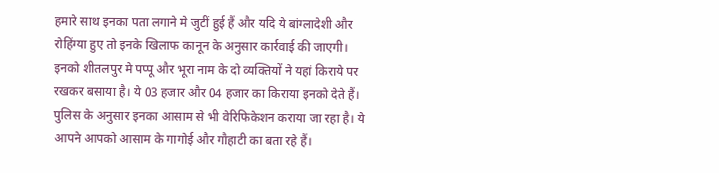हमारे साथ इनका पता लगाने मे जुटीं हुई हैं और यदि ये बांग्लादेशी और रोहिंग्या हुए तो इनके खिलाफ कानून के अनुसार कार्रवाई की जाएगी।
इनको शीतलपुर मे पप्पू और भूरा नाम के दो व्यक्तियों ने यहां किराये पर रखकर बसाया है। ये 03 हजार और 04 हजार का किराया इनको देते हैं। पुलिस के अनुसार इनका आसाम से भी वेरिफिकेशन कराया जा रहा है। ये आपने आपको आसाम के गागोई और गौहाटी का बता रहे हैं।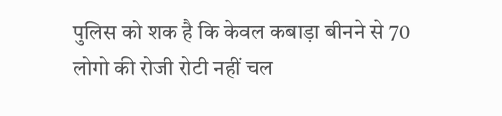पुलिस को शक है कि केवल कबाड़ा बीनने से 70 लोगो की रोजी रोटी नहीं चल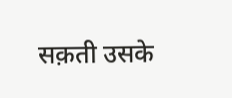सक़ती उसके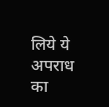लिये ये अपराध का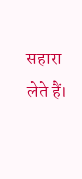सहारा लेते हैं।